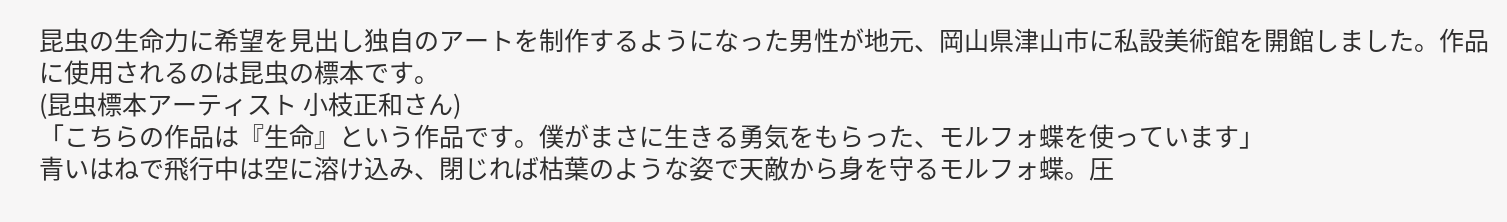昆虫の生命力に希望を見出し独自のアートを制作するようになった男性が地元、岡山県津山市に私設美術館を開館しました。作品に使用されるのは昆虫の標本です。
(昆虫標本アーティスト 小枝正和さん)
「こちらの作品は『生命』という作品です。僕がまさに生きる勇気をもらった、モルフォ蝶を使っています」
青いはねで飛行中は空に溶け込み、閉じれば枯葉のような姿で天敵から身を守るモルフォ蝶。圧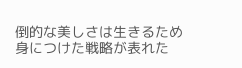倒的な美しさは生きるため身につけた戦略が表れた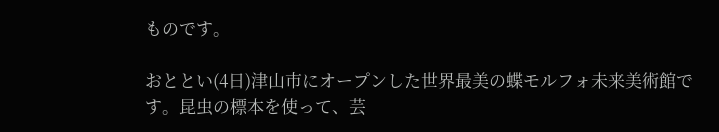ものです。

おととい(4日)津山市にオープンした世界最美の蝶モルフォ未来美術館です。昆虫の標本を使って、芸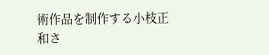術作品を制作する小枝正和さ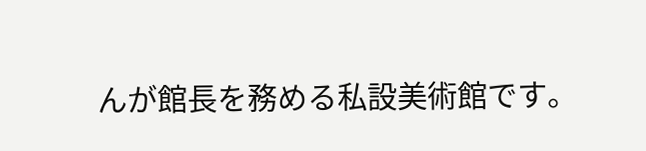んが館長を務める私設美術館です。